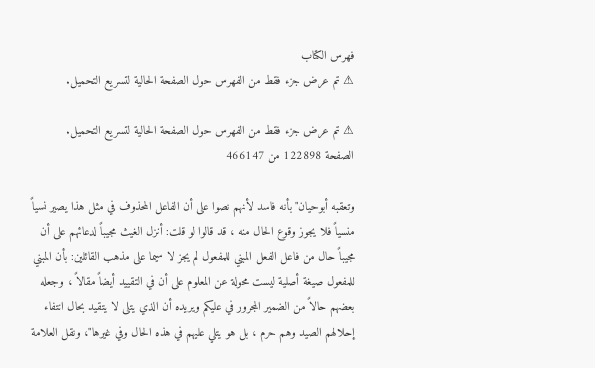فهرس الكتاب
⚠ تم عرض جزء فقط من الفهرس حول الصفحة الحالية لتسريع التحميل.

⚠ تم عرض جزء فقط من الفهرس حول الصفحة الحالية لتسريع التحميل.
الصفحة 122898 من 466147

وتعقبه أبوحيان"بأنه فاسد لأنهم نصوا على أن الفاعل المحذوف في مثل هذا يصير نسياً منسياً فلا يجوز وقوع الحال منه ، قد قالوا لو قلت: أنزل الغيث مجيباً لدعائهم على أن مجيباً حال من فاعل الفعل المبني للمفعول لم يجز لا سيما على مذهب القائلين: بأن المبني للمفعول صيغة أصلية ليست محولة عن المعلوم على أن في التقييد أيضاً مقالاً ، وجعله بعضهم حالاً من الضمير المجرور في عليكم ويريده أن الذي يتلى لا يتقيد بحال انتفاء إحلالهم الصيد وهم حرم ، بل هو يتلي عليهم في هذه الحال وفي غيرها"، ونقل العلامة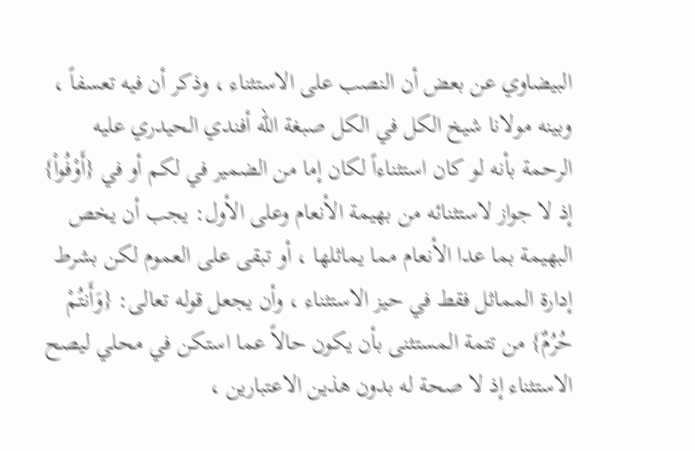البيضاوي عن بعض أن النصب على الاستثناء ، وذكر أن فيه تعسفاً ، وبينه مولانا شيخ الكل في الكل صبغة الله أفندي الحيدري عليه الرحمة بأنه لو كان استثناءاً لكان إما من الضمير في لكم أو في {أَوْفُواْ} إذ لا جواز لاستثنائه من بهيمة الأنعام وعلى الأول: يجب أن يخص البهيمة بما عدا الأنعام مما يماثلها ، أو تبقى على العموم لكن بشرط إدارة المماثل فقط في حيز الاستثناء ، وأن يجعل قوله تعالى: {وَأَنتُمْ حُرُمٌ} من تتمة المستثنى بأن يكون حالاً عما استكن في محلي ليصح الاستثناء إذ لا صحة له بدون هذين الاعتبارين ،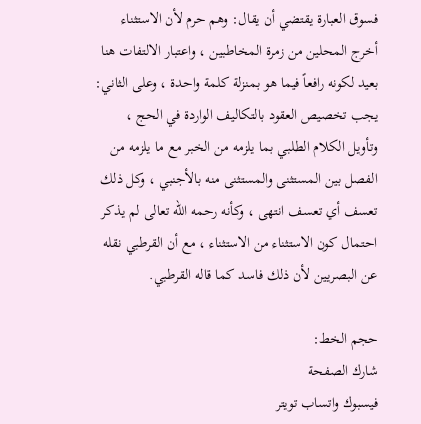فسوق العبارة يقتضي أن يقال: وهم حرم لأن الاستثناء أخرج المحلين من زمرة المخاطبين ، واعتبار الالتفات هنا بعيد لكونه رافعاً فيما هو بمنزلة كلمة واحدة ، وعلى الثاني: يجب تخصيص العقود بالتكاليف الواردة في الحج ، وتأويل الكلام الطلبي بما يلزمه من الخبر مع ما يلزمه من الفصل بين المستثنى والمستثنى منه بالأجنبي ، وكل ذلك تعسف أي تعسف انتهى ، وكأنه رحمه الله تعالى لم يذكر احتمال كون الاستثناء من الاستثناء ، مع أن القرطبي نقله عن البصريين لأن ذلك فاسد كما قاله القرطبي.

حجم الخط:
شارك الصفحة
فيسبوك واتساب تويتر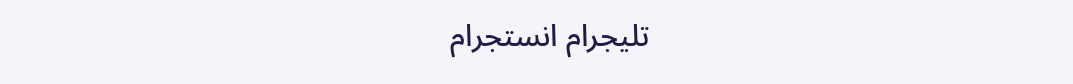تليجرام انستجرام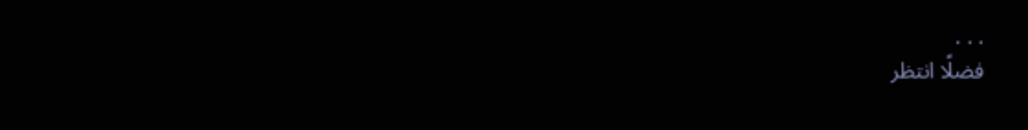. . .
فضلًا انتظر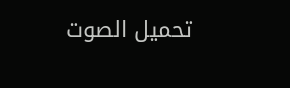تحميل الصوت